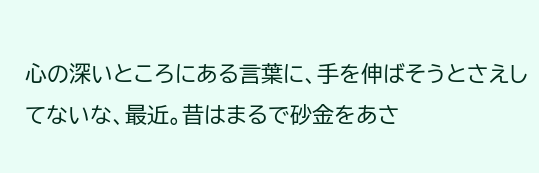心の深いところにある言葉に、手を伸ばそうとさえしてないな、最近。昔はまるで砂金をあさ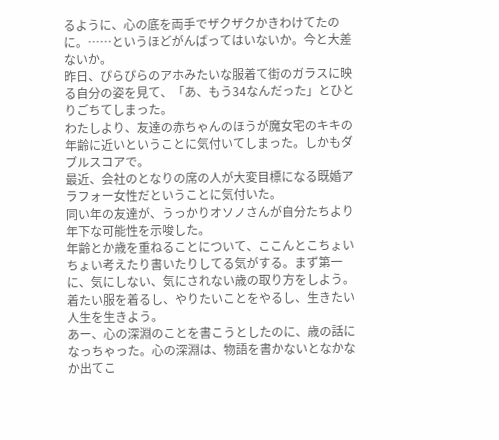るように、心の底を両手でザクザクかきわけてたのに。……というほどがんばってはいないか。今と大差ないか。
昨日、ぴらぴらのアホみたいな服着て街のガラスに映る自分の姿を見て、「あ、もう34なんだった」とひとりごちてしまった。
わたしより、友達の赤ちゃんのほうが魔女宅のキキの年齢に近いということに気付いてしまった。しかもダブルスコアで。
最近、会社のとなりの席の人が大変目標になる既婚アラフォー女性だということに気付いた。
同い年の友達が、うっかりオソノさんが自分たちより年下な可能性を示唆した。
年齢とか歳を重ねることについて、ここんとこちょいちょい考えたり書いたりしてる気がする。まず第一に、気にしない、気にされない歳の取り方をしよう。着たい服を着るし、やりたいことをやるし、生きたい人生を生きよう。
あー、心の深淵のことを書こうとしたのに、歳の話になっちゃった。心の深淵は、物語を書かないとなかなか出てこ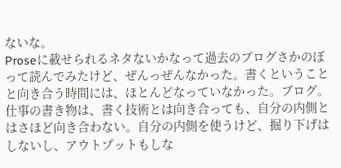ないな。
Proseに載せられるネタないかなって過去のブログさかのぼって読んでみたけど、ぜんっぜんなかった。書くということと向き合う時間には、ほとんどなっていなかった。ブログ。仕事の書き物は、書く技術とは向き合っても、自分の内側とはさほど向き合わない。自分の内側を使うけど、掘り下げはしないし、アウトプットもしな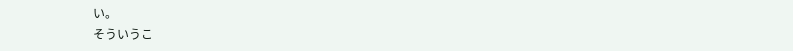い。
そういうこ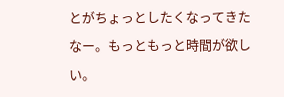とがちょっとしたくなってきたなー。もっともっと時間が欲しい。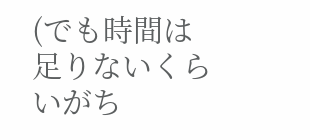(でも時間は足りないくらいがち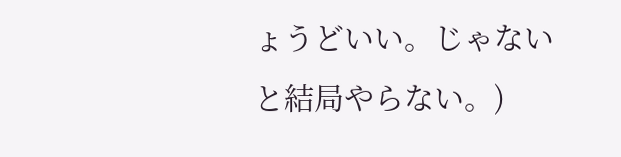ょうどいい。じゃないと結局やらない。)